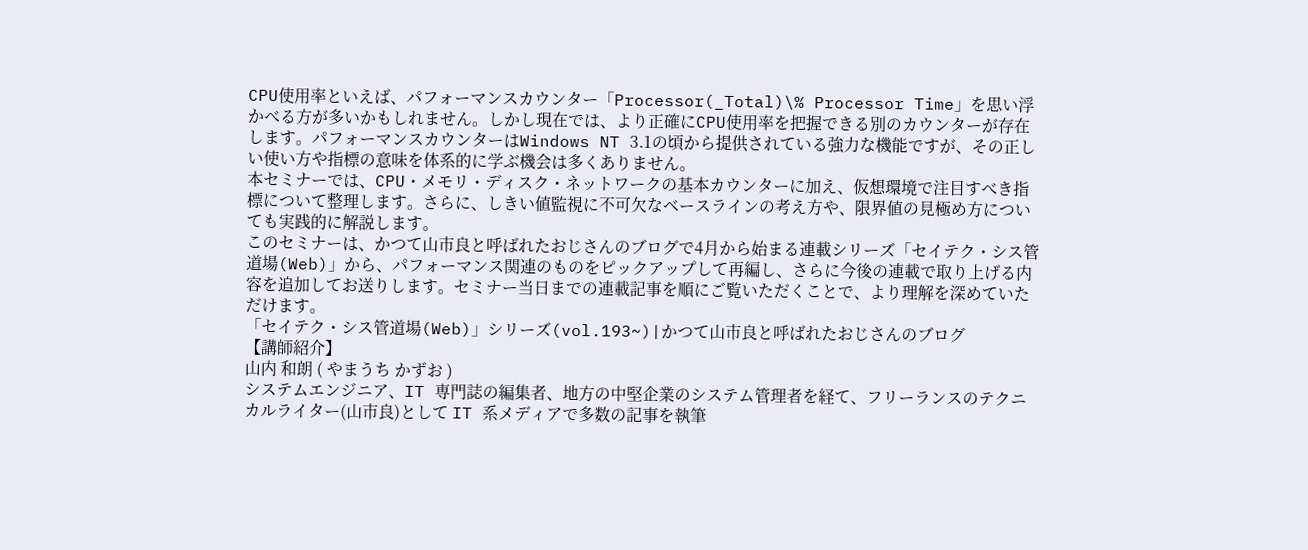CPU使用率といえば、パフォーマンスカウンター「Processor(_Total)\% Processor Time」を思い浮かべる方が多いかもしれません。しかし現在では、より正確にCPU使用率を把握できる別のカウンターが存在します。パフォーマンスカウンターはWindows NT 3.1の頃から提供されている強力な機能ですが、その正しい使い方や指標の意味を体系的に学ぶ機会は多くありません。
本セミナーでは、CPU・メモリ・ディスク・ネットワークの基本カウンターに加え、仮想環境で注目すべき指標について整理します。さらに、しきい値監視に不可欠なベースラインの考え方や、限界値の見極め方についても実践的に解説します。
このセミナーは、かつて山市良と呼ばれたおじさんのブログで4月から始まる連載シリーズ「セイテク・シス管道場(Web)」から、パフォーマンス関連のものをピックアップして再編し、さらに今後の連載で取り上げる内容を追加してお送りします。セミナー当日までの連載記事を順にご覧いただくことで、より理解を深めていただけます。
「セイテク・シス管道場(Web)」シリーズ(vol.193~)|かつて山市良と呼ばれたおじさんのブログ
【講師紹介】
山内 和朗 ( やまうち かずお )
システムエンジニア、IT 専門誌の編集者、地方の中堅企業のシステム管理者を経て、フリーランスのテクニカルライター(山市良)として IT 系メディアで多数の記事を執筆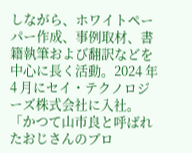しながら、ホワイトペーパー作成、事例取材、書籍執筆および翻訳などを中心に長く活動。2024 年 4 月にセイ・テクノロジーズ株式会社に入社。「かつて山市良と呼ばれたおじさんのブロ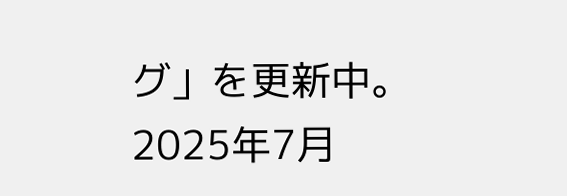グ」を更新中。2025年7月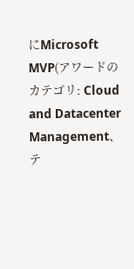にMicrosoft MVP(アワードのカテゴリ: Cloud and Datacenter Management、テ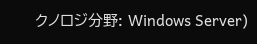クノロジ分野: Windows Server)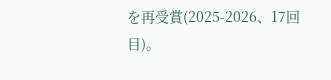を再受賞(2025-2026、17回目)。